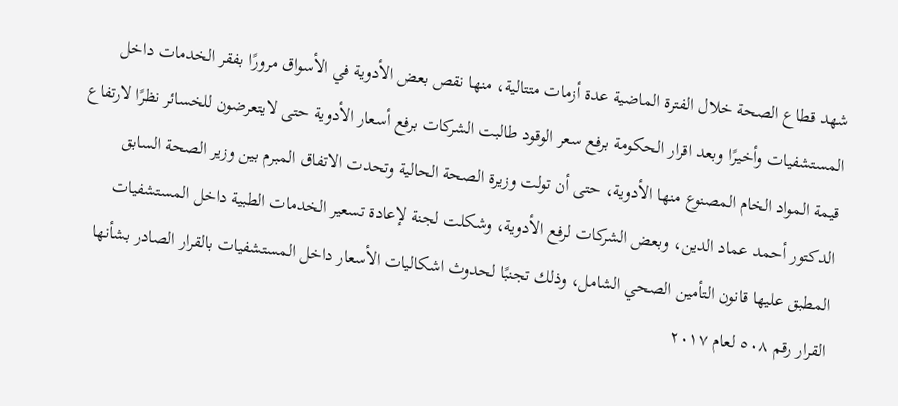شهد قطاع الصحة خلال الفترة الماضية عدة أزمات متتالية، منها نقص بعض الأدوية في الأسواق مرورًا بفقر الخدمات داخل المستشفيات وأخيرًا وبعد اقرار الحكومة برفع سعر الوقود طالبت الشركات برفع أسعار الأدوية حتى لايتعرضون للخسائر نظرًا لارتفاع قيمة المواد الخام المصنوع منها الأدوية، حتى أن تولت وزيرة الصحة الحالية وتحدت الاتفاق المبرم بين وزير الصحة السابق الدكتور أحمد عماد الدين، وبعض الشركات لرفع الأدوية، وشكلت لجنة لإعادة تسعير الخدمات الطبية داخل المستشفيات المطبق عليها قانون التأمين الصحي الشامل، وذلك تجنبًا لحدوث اشكاليات الأسعار داخل المستشفيات بالقرار الصادر بشأنها القرار رقم ٥٠٨ لعام ٢٠١٧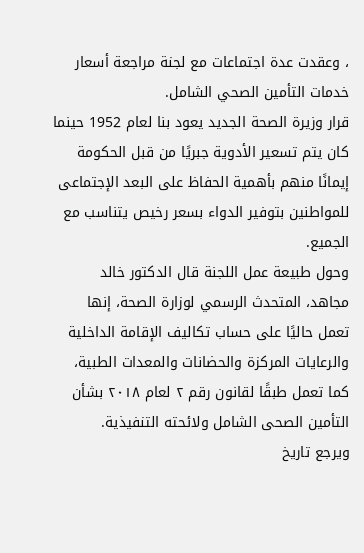، وعقدت عدة اجتماعات مع لجنة مراجعة أسعار خدمات التأمين الصحي الشامل.
قرار وزيرة الصحة الجديد يعود بنا لعام 1952 حينما كان يتم تسعير الأدوية جبريًا من قبل الحكومة إيمانًا منهم بأهمية الحفاظ على البعد الإجتماعى للمواطنين بتوفير الدواء بسعر رخيص يتناسب مع الجميع.
وحول طبيعة عمل اللجنة قال الدكتور خالد مجاهد، المتحدث الرسمي لوزارة الصحة، إنها تعمل حاليًا على حساب تكاليف الإقامة الداخلية والرعايات المركزة والحضانات والمعدات الطبية، كما تعمل طبقًا لقانون رقم ٢ لعام ٢٠١٨ بشأن التأمين الصحى الشامل ولائحته التنفيذية.
ويرجع تاريخ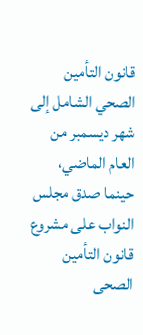قانون التأمين الصحي الشامل إلى شهر ديسمبر من العام الماضي، حينما صدق مجلس النواب على مشروع قانون التأمين الصحى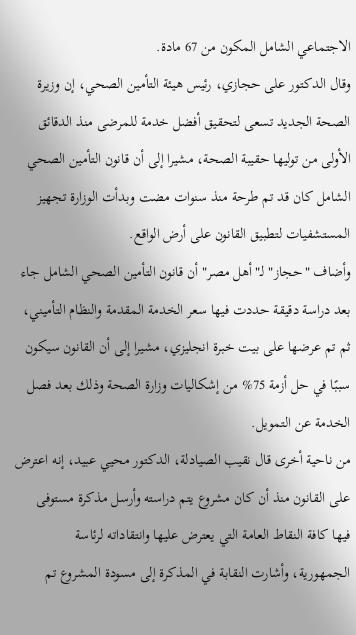الاجتماعي الشامل المكون من 67 مادة.
وقال الدكتور على حجازي، رئيس هيئة التأمين الصحي، إن وزيرة الصحة الجديد تسعى لتحقيق أفضل خدمة للمرضى منذ الدقائق الأولى من توليها حقيبة الصحة، مشيرا إلى أن قانون التأمين الصحي الشامل كان قد تم طرحة منذ سنوات مضت وبدأت الوزارة تجهيز المستشفيات لتطبيق القانون على أرض الواقع.
وأضاف "حجاز" لـ"أهل مصر" أن قانون التأمين الصحي الشامل جاء بعد دراسة دقيقة حددت فيها سعر الخدمة المقدمة والنظام التأميني، ثم تم عرضها على بيت خبرة انجليزي، مشيرا إلى أن القانون سيكون سببًا في حل أزمة 75% من إشكاليات وزارة الصحة وذلك بعد فصل الخدمة عن التمويل.
من ناحية أخرى قال نقيب الصيادلة، الدكتور محيي عبيد، إنه اعترض على القانون منذ أن كان مشروع يتم دراسته وأرسل مذكرة مستوفى فيها كافة النقاط العامة التي يعترض عليها وانتقاداته لرئاسة الجمهورية، وأشارت النقابة في المذكرة إلى مسودة المشروع تم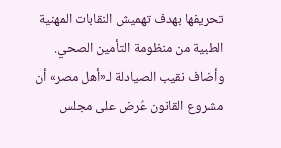تحريفها بهدف تهميش النقابات المهنية الطبية من منظومة التأمين الصحي.
وأضاف نقيب الصيادلة لـ«أهل مصر» أن مشروع القانون عُرض على مجلس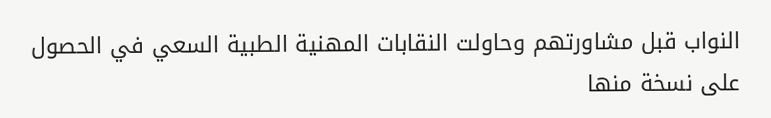النواب قبل مشاورتهم وحاولت النقابات المهنية الطبية السعي في الحصول على نسخة منها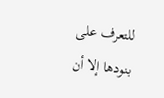للتعرف على بنودها إلا أن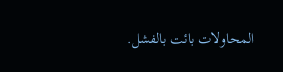المحاولات بائت بالفشل.